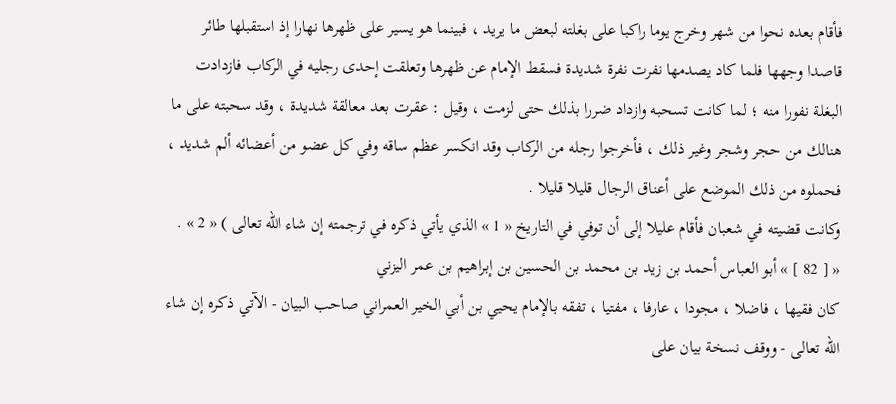فأقام بعده نحوا من شهر وخرج يوما راكبا على بغلته لبعض ما يريد ، فبينما هو يسير على ظهرها نهارا إذ استقبلها طائر قاصدا وجهها فلما كاد يصدمها نفرت نفرة شديدة فسقط الإمام عن ظهرها وتعلقت إحدى رجليه في الركاب فازدادت البغلة نفورا منه ؛ لما كانت تسحبه وازداد ضررا بذلك حتى لزمت ، وقيل : عقرت بعد معالقة شديدة ، وقد سحبته على ما هنالك من حجر وشجر وغير ذلك ، فأخرجوا رجله من الركاب وقد انكسر عظم ساقه وفي كل عضو من أعضائه ألم شديد ، فحملوه من ذلك الموضع على أعناق الرجال قليلا قليلا .
وكانت قضيته في شعبان فأقام عليلا إلى أن توفي في التاريخ « 1 » الذي يأتي ذكره في ترجمته إن شاء اللّه تعالى ) « 2 » .
« [ 82 ] » أبو العباس أحمد بن زيد بن محمد بن الحسين بن إبراهيم بن عمر اليزني
كان فقيها ، فاضلا ، مجودا ، عارفا ، مفتيا ، تفقه بالإمام يحيي بن أبي الخير العمراني صاحب البيان - الآتي ذكره إن شاء اللّه تعالى - ووقف نسخة بيان على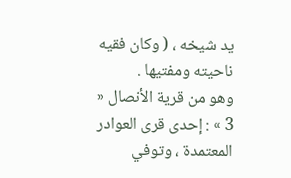يد شيخه ، ( وكان فقيه ناحيته ومفتيها .
وهو من قرية الأنصال « 3 » : إحدى قرى العوادر المعتمدة ، وتوفي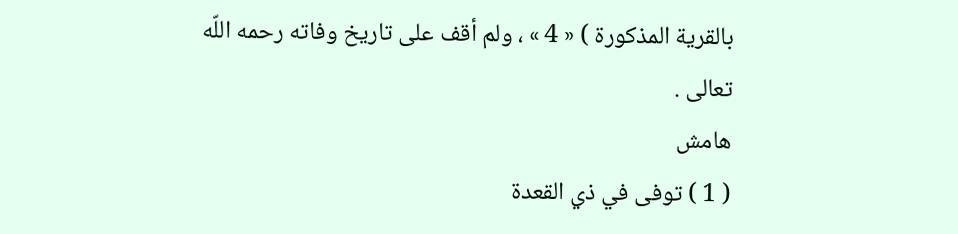بالقرية المذكورة ) « 4 » ، ولم أقف على تاريخ وفاته رحمه اللّه تعالى .
هامش
( 1 ) توفى في ذي القعدة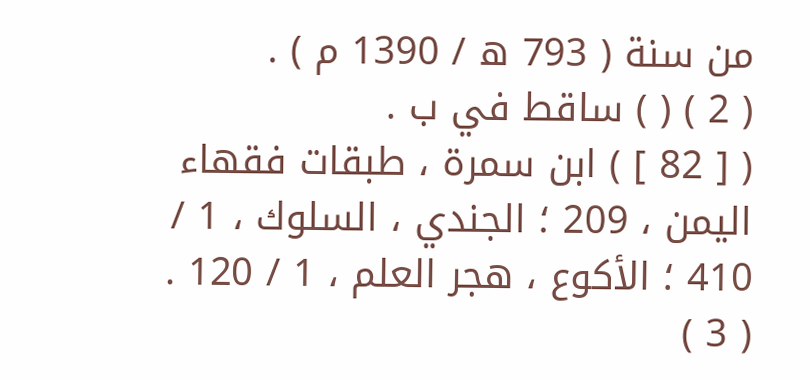من سنة ( 793 ه / 1390 م ) .
( 2 ) ( ) ساقط في ب .
( [ 82 ] ) ابن سمرة ، طبقات فقهاء اليمن ، 209 ؛ الجندي ، السلوك ، 1 / 410 ؛ الأكوع ، هجر العلم ، 1 / 120 .
( 3 )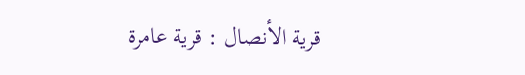قرية الأنصال : قرية عامرة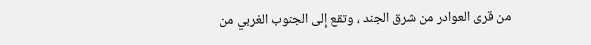من قرى العوادر من شرق الجند ، وتقع إلى الجنوب الغربي من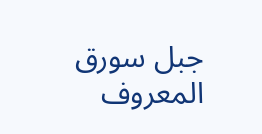جبل سورق المعروف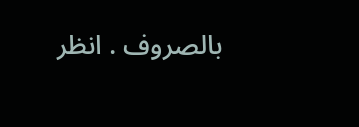بالصروف . انظر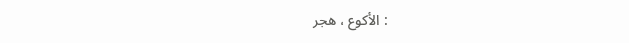: الأكوع ، هجر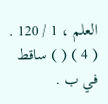العلم ، 1 / 120 .
( 4 ) ( ) ساقط في ب .